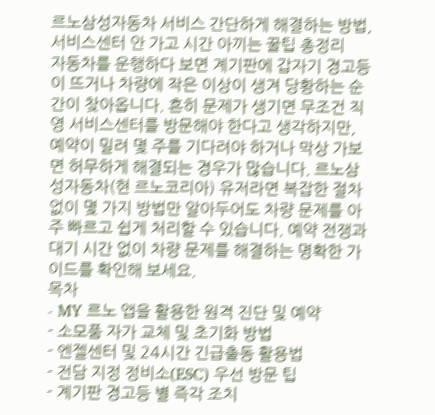르노삼성자동차 서비스 간단하게 해결하는 방법, 서비스센터 안 가고 시간 아끼는 꿀팁 총정리
자동차를 운행하다 보면 계기판에 갑자기 경고등이 뜨거나 차량에 작은 이상이 생겨 당황하는 순간이 찾아옵니다. 흔히 문제가 생기면 무조건 직영 서비스센터를 방문해야 한다고 생각하지만, 예약이 밀려 몇 주를 기다려야 하거나 막상 가보면 허무하게 해결되는 경우가 많습니다. 르노삼성자동차(현 르노코리아) 유저라면 복잡한 절차 없이 몇 가지 방법만 알아두어도 차량 문제를 아주 빠르고 쉽게 처리할 수 있습니다. 예약 전쟁과 대기 시간 없이 차량 문제를 해결하는 명확한 가이드를 확인해 보세요.
목차
- MY 르노 앱을 활용한 원격 진단 및 예약
- 소모품 자가 교체 및 초기화 방법
- 엔젤센터 및 24시간 긴급출동 활용법
- 전담 지정 정비소(ESC) 우선 방문 팁
- 계기판 경고등 별 즉각 조치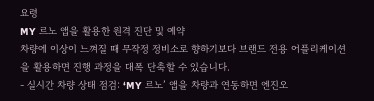요령
MY 르노 앱을 활용한 원격 진단 및 예약
차량에 이상이 느껴질 때 무작정 정비소로 향하기보다 브랜드 전용 어플리케이션을 활용하면 진행 과정을 대폭 단축할 수 있습니다.
- 실시간 차량 상태 점검: ‘MY 르노’ 앱을 차량과 연동하면 엔진오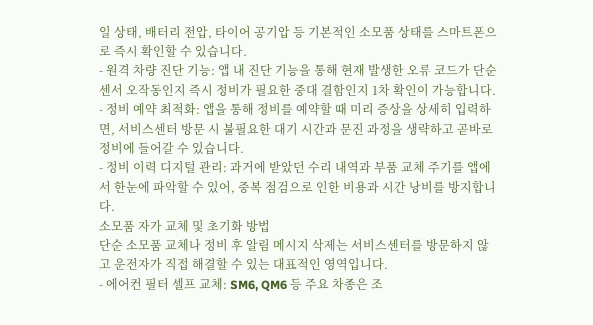일 상태, 배터리 전압, 타이어 공기압 등 기본적인 소모품 상태를 스마트폰으로 즉시 확인할 수 있습니다.
- 원격 차량 진단 기능: 앱 내 진단 기능을 통해 현재 발생한 오류 코드가 단순 센서 오작동인지 즉시 정비가 필요한 중대 결함인지 1차 확인이 가능합니다.
- 정비 예약 최적화: 앱을 통해 정비를 예약할 때 미리 증상을 상세히 입력하면, 서비스센터 방문 시 불필요한 대기 시간과 문진 과정을 생략하고 곧바로 정비에 들어갈 수 있습니다.
- 정비 이력 디지털 관리: 과거에 받았던 수리 내역과 부품 교체 주기를 앱에서 한눈에 파악할 수 있어, 중복 점검으로 인한 비용과 시간 낭비를 방지합니다.
소모품 자가 교체 및 초기화 방법
단순 소모품 교체나 정비 후 알림 메시지 삭제는 서비스센터를 방문하지 않고 운전자가 직접 해결할 수 있는 대표적인 영역입니다.
- 에어컨 필터 셀프 교체: SM6, QM6 등 주요 차종은 조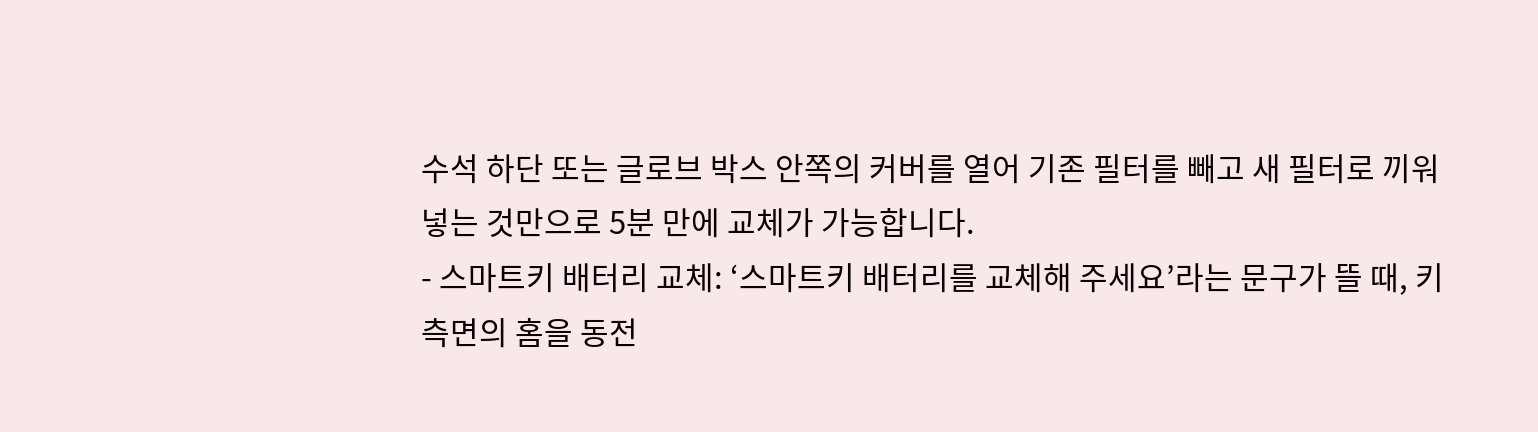수석 하단 또는 글로브 박스 안쪽의 커버를 열어 기존 필터를 빼고 새 필터로 끼워 넣는 것만으로 5분 만에 교체가 가능합니다.
- 스마트키 배터리 교체: ‘스마트키 배터리를 교체해 주세요’라는 문구가 뜰 때, 키 측면의 홈을 동전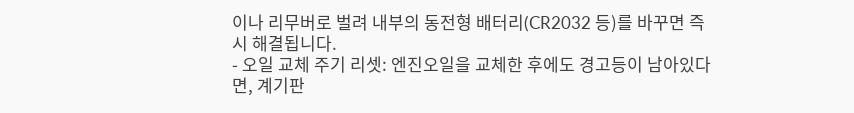이나 리무버로 벌려 내부의 동전형 배터리(CR2032 등)를 바꾸면 즉시 해결됩니다.
- 오일 교체 주기 리셋: 엔진오일을 교체한 후에도 경고등이 남아있다면, 계기판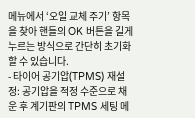메뉴에서 ‘오일 교체 주기’ 항목을 찾아 핸들의 OK 버튼을 길게 누르는 방식으로 간단히 초기화할 수 있습니다.
- 타이어 공기압(TPMS) 재설정: 공기압을 적정 수준으로 채운 후 계기판의 TPMS 세팅 메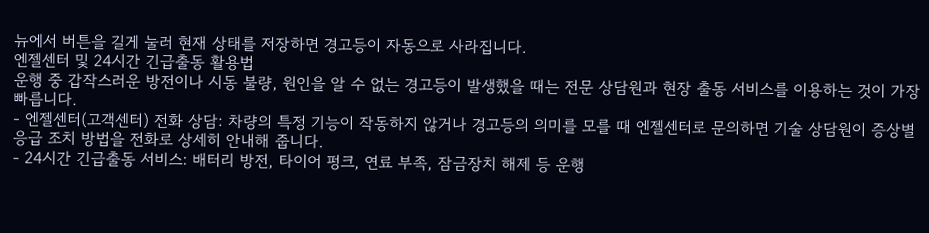뉴에서 버튼을 길게 눌러 현재 상태를 저장하면 경고등이 자동으로 사라집니다.
엔젤센터 및 24시간 긴급출동 활용법
운행 중 갑작스러운 방전이나 시동 불량, 원인을 알 수 없는 경고등이 발생했을 때는 전문 상담원과 현장 출동 서비스를 이용하는 것이 가장 빠릅니다.
- 엔젤센터(고객센터) 전화 상담: 차량의 특정 기능이 작동하지 않거나 경고등의 의미를 모를 때 엔젤센터로 문의하면 기술 상담원이 증상별 응급 조치 방법을 전화로 상세히 안내해 줍니다.
- 24시간 긴급출동 서비스: 배터리 방전, 타이어 펑크, 연료 부족, 잠금장치 해제 등 운행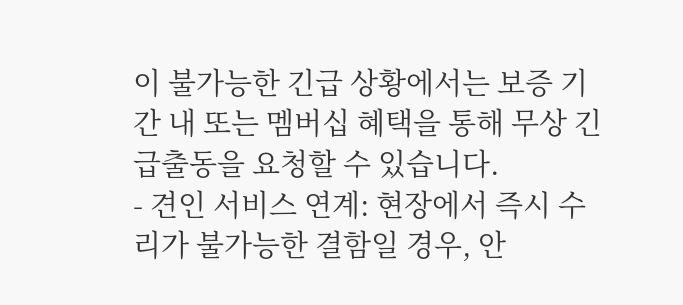이 불가능한 긴급 상황에서는 보증 기간 내 또는 멤버십 혜택을 통해 무상 긴급출동을 요청할 수 있습니다.
- 견인 서비스 연계: 현장에서 즉시 수리가 불가능한 결함일 경우, 안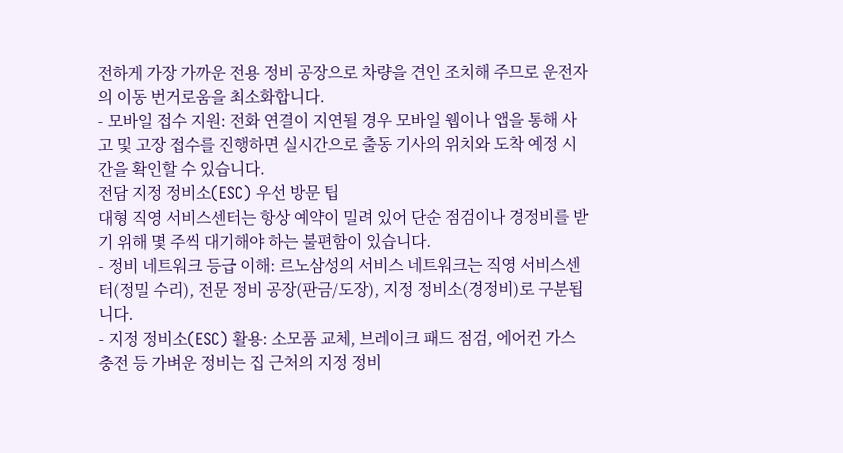전하게 가장 가까운 전용 정비 공장으로 차량을 견인 조치해 주므로 운전자의 이동 번거로움을 최소화합니다.
- 모바일 접수 지원: 전화 연결이 지연될 경우 모바일 웹이나 앱을 통해 사고 및 고장 접수를 진행하면 실시간으로 출동 기사의 위치와 도착 예정 시간을 확인할 수 있습니다.
전담 지정 정비소(ESC) 우선 방문 팁
대형 직영 서비스센터는 항상 예약이 밀려 있어 단순 점검이나 경정비를 받기 위해 몇 주씩 대기해야 하는 불편함이 있습니다.
- 정비 네트워크 등급 이해: 르노삼성의 서비스 네트워크는 직영 서비스센터(정밀 수리), 전문 정비 공장(판금/도장), 지정 정비소(경정비)로 구분됩니다.
- 지정 정비소(ESC) 활용: 소모품 교체, 브레이크 패드 점검, 에어컨 가스 충전 등 가벼운 정비는 집 근처의 지정 정비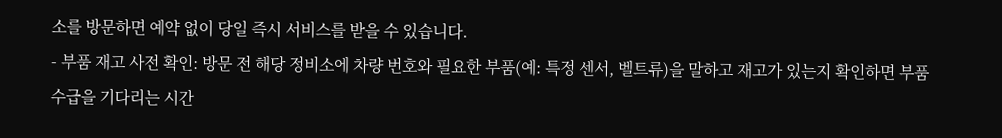소를 방문하면 예약 없이 당일 즉시 서비스를 받을 수 있습니다.
- 부품 재고 사전 확인: 방문 전 해당 정비소에 차량 번호와 필요한 부품(예: 특정 센서, 벨트류)을 말하고 재고가 있는지 확인하면 부품 수급을 기다리는 시간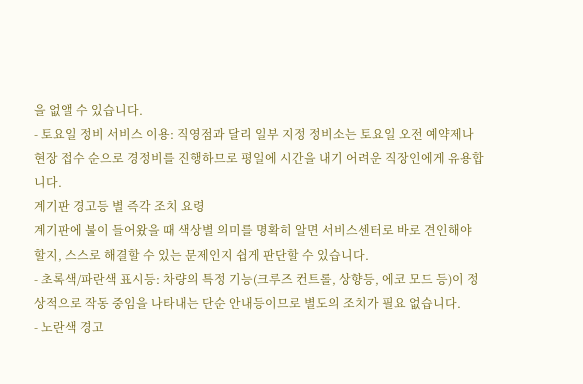을 없앨 수 있습니다.
- 토요일 정비 서비스 이용: 직영점과 달리 일부 지정 정비소는 토요일 오전 예약제나 현장 접수 순으로 경정비를 진행하므로 평일에 시간을 내기 어려운 직장인에게 유용합니다.
계기판 경고등 별 즉각 조치 요령
계기판에 불이 들어왔을 때 색상별 의미를 명확히 알면 서비스센터로 바로 견인해야 할지, 스스로 해결할 수 있는 문제인지 쉽게 판단할 수 있습니다.
- 초록색/파란색 표시등: 차량의 특정 기능(크루즈 컨트롤, 상향등, 에코 모드 등)이 정상적으로 작동 중임을 나타내는 단순 안내등이므로 별도의 조치가 필요 없습니다.
- 노란색 경고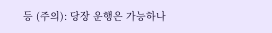등 (주의): 당장 운행은 가능하나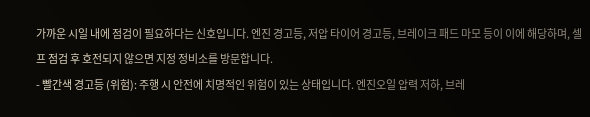가까운 시일 내에 점검이 필요하다는 신호입니다. 엔진 경고등, 저압 타이어 경고등, 브레이크 패드 마모 등이 이에 해당하며, 셀프 점검 후 호전되지 않으면 지정 정비소를 방문합니다.
- 빨간색 경고등 (위험): 주행 시 안전에 치명적인 위험이 있는 상태입니다. 엔진오일 압력 저하, 브레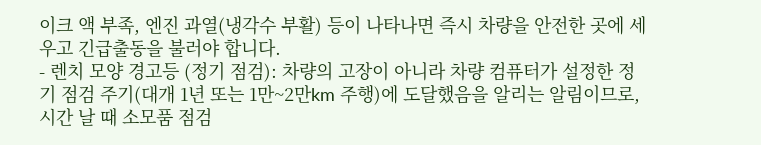이크 액 부족, 엔진 과열(냉각수 부활) 등이 나타나면 즉시 차량을 안전한 곳에 세우고 긴급출동을 불러야 합니다.
- 렌치 모양 경고등 (정기 점검): 차량의 고장이 아니라 차량 컴퓨터가 설정한 정기 점검 주기(대개 1년 또는 1만~2만km 주행)에 도달했음을 알리는 알림이므로, 시간 날 때 소모품 점검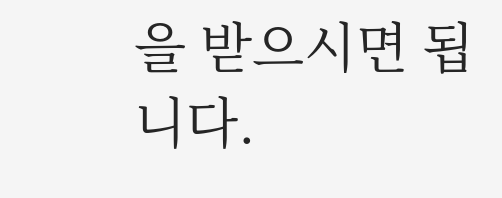을 받으시면 됩니다.